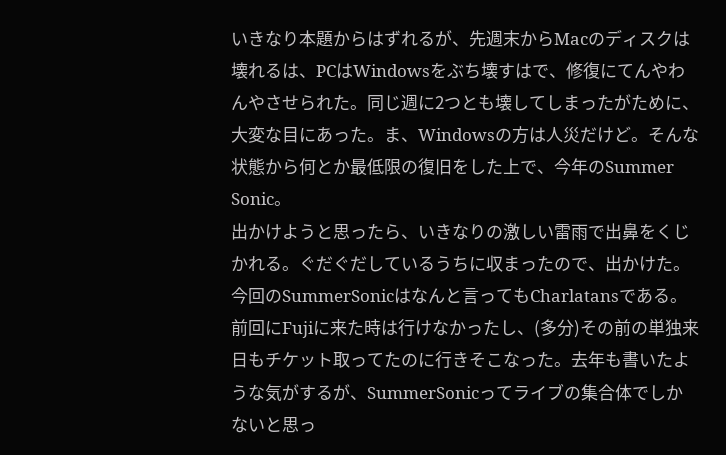いきなり本題からはずれるが、先週末からMacのディスクは壊れるは、PCはWindowsをぶち壊すはで、修復にてんやわんやさせられた。同じ週に2つとも壊してしまったがために、大変な目にあった。ま、Windowsの方は人災だけど。そんな状態から何とか最低限の復旧をした上で、今年のSummer Sonic。
出かけようと思ったら、いきなりの激しい雷雨で出鼻をくじかれる。ぐだぐだしているうちに収まったので、出かけた。
今回のSummerSonicはなんと言ってもCharlatansである。前回にFujiに来た時は行けなかったし、(多分)その前の単独来日もチケット取ってたのに行きそこなった。去年も書いたような気がするが、SummerSonicってライブの集合体でしかないと思っ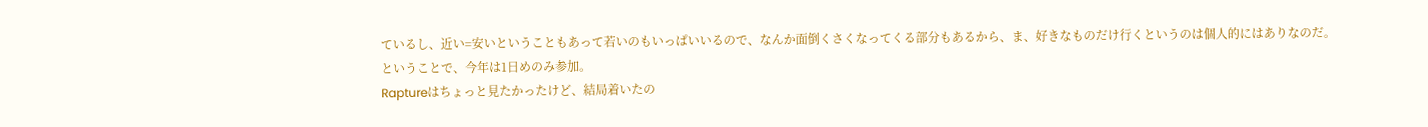ているし、近い=安いということもあって若いのもいっぱいいるので、なんか面倒くさくなってくる部分もあるから、ま、好きなものだけ行くというのは個人的にはありなのだ。ということで、今年は1日めのみ参加。
Raptureはちょっと見たかったけど、結局着いたの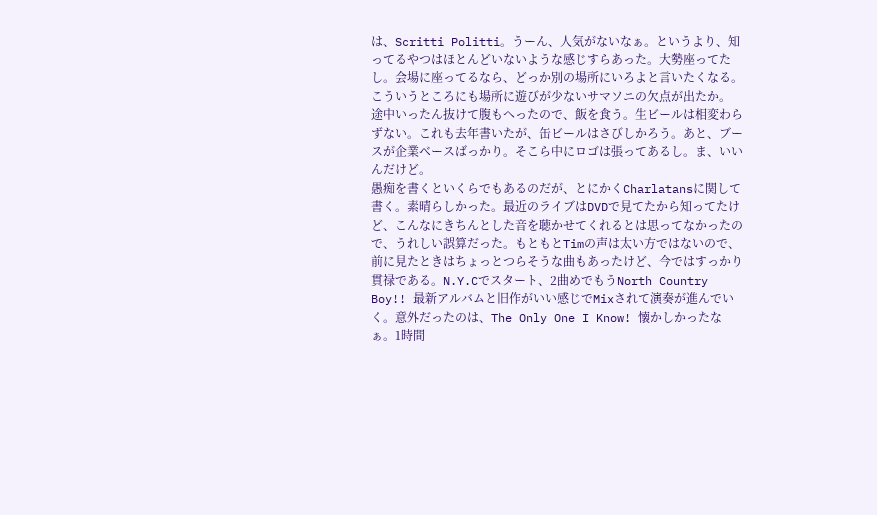は、Scritti Politti。うーん、人気がないなぁ。というより、知ってるやつはほとんどいないような感じすらあった。大勢座ってたし。会場に座ってるなら、どっか別の場所にいろよと言いたくなる。こういうところにも場所に遊びが少ないサマソニの欠点が出たか。
途中いったん抜けて腹もへったので、飯を食う。生ビールは相変わらずない。これも去年書いたが、缶ビールはさびしかろう。あと、ブースが企業ベースばっかり。そこら中にロゴは張ってあるし。ま、いいんだけど。
愚痴を書くといくらでもあるのだが、とにかくCharlatansに関して書く。素晴らしかった。最近のライブはDVDで見てたから知ってたけど、こんなにきちんとした音を聴かせてくれるとは思ってなかったので、うれしい誤算だった。もともとTimの声は太い方ではないので、前に見たときはちょっとつらそうな曲もあったけど、今ではすっかり貫禄である。N.Y.Cでスタート、2曲めでもうNorth Country Boy!! 最新アルバムと旧作がいい感じでMixされて演奏が進んでいく。意外だったのは、The Only One I Know! 懐かしかったなぁ。1時間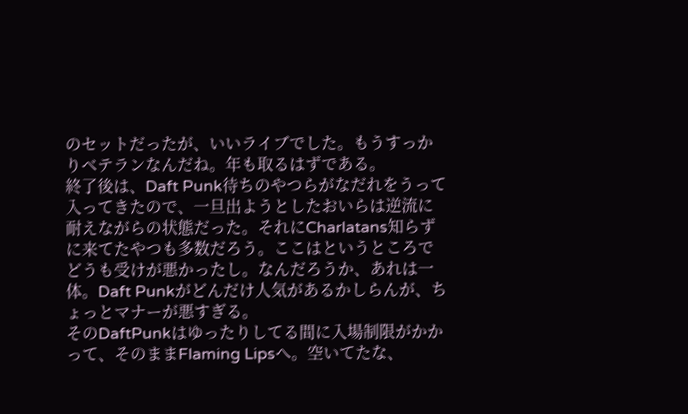のセットだったが、いいライブでした。もうすっかりベテランなんだね。年も取るはずである。
終了後は、Daft Punk待ちのやつらがなだれをうって入ってきたので、一旦出ようとしたおいらは逆流に耐えながらの状態だった。それにCharlatans知らずに来てたやつも多数だろう。ここはというところでどうも受けが悪かったし。なんだろうか、あれは一体。Daft Punkがどんだけ人気があるかしらんが、ちょっとマナーが悪すぎる。
そのDaftPunkはゆったりしてる間に入場制限がかかって、そのままFlaming Lipsへ。空いてたな、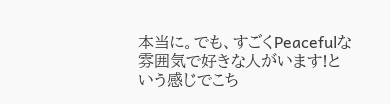本当に。でも、すごくPeacefulな雰囲気で好きな人がいます!という感じでこち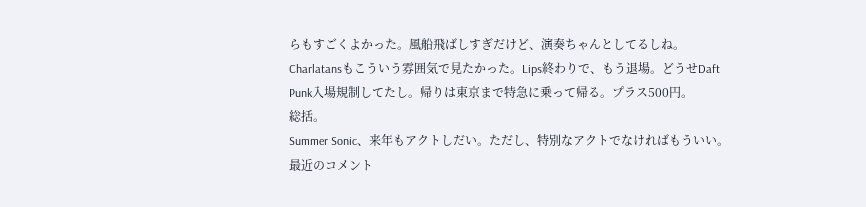らもすごくよかった。風船飛ばしすぎだけど、演奏ちゃんとしてるしね。Charlatansもこういう雰囲気で見たかった。Lips終わりで、もう退場。どうせDaft Punk入場規制してたし。帰りは東京まで特急に乗って帰る。プラス500円。
総括。
Summer Sonic、来年もアクトしだい。ただし、特別なアクトでなければもういい。
最近のコメント